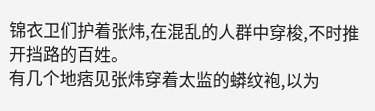锦衣卫们护着张炜,在混乱的人群中穿梭,不时推开挡路的百姓。
有几个地痞见张炜穿着太监的蟒纹袍,以为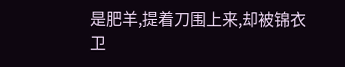是肥羊,提着刀围上来,却被锦衣卫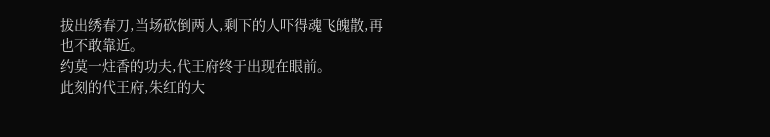拔出绣春刀,当场砍倒两人,剩下的人吓得魂飞魄散,再也不敢靠近。
约莫一炷香的功夫,代王府终于出现在眼前。
此刻的代王府,朱红的大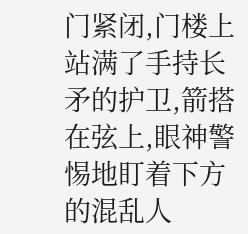门紧闭,门楼上站满了手持长矛的护卫,箭搭在弦上,眼神警惕地盯着下方的混乱人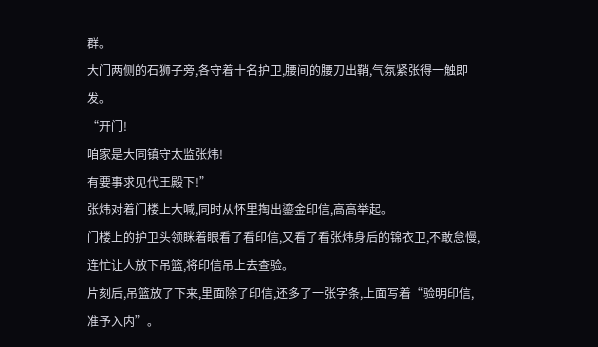群。
大门两侧的石狮子旁,各守着十名护卫,腰间的腰刀出鞘,气氛紧张得一触即发。
“开门!
咱家是大同镇守太监张炜!
有要事求见代王殿下!”
张炜对着门楼上大喊,同时从怀里掏出鎏金印信,高高举起。
门楼上的护卫头领眯着眼看了看印信,又看了看张炜身后的锦衣卫,不敢怠慢,连忙让人放下吊篮,将印信吊上去查验。
片刻后,吊篮放了下来,里面除了印信,还多了一张字条,上面写着“验明印信,准予入内”。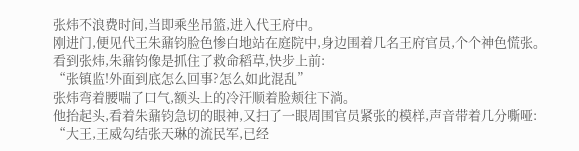张炜不浪费时间,当即乘坐吊篮,进入代王府中。
刚进门,便见代王朱鼐钧脸色惨白地站在庭院中,身边围着几名王府官员,个个神色慌张。
看到张炜,朱鼐钧像是抓住了救命稻草,快步上前:
“张镇监!外面到底怎么回事?怎么如此混乱”
张炜弯着腰喘了口气,额头上的冷汗顺着脸颊往下淌。
他抬起头,看着朱鼐钧急切的眼神,又扫了一眼周围官员紧张的模样,声音带着几分嘶哑:
“大王,王威勾结张天琳的流民军,已经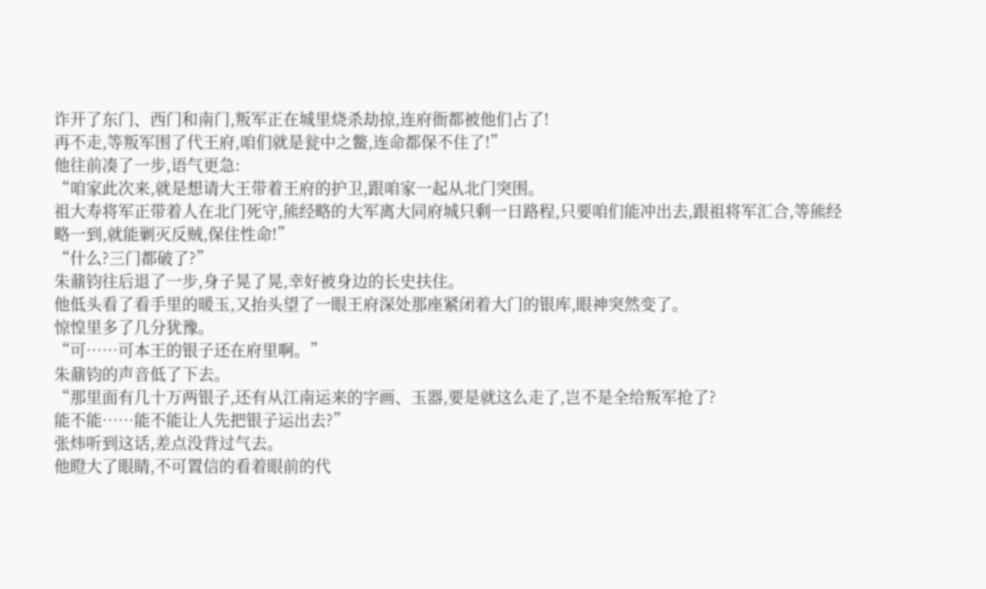诈开了东门、西门和南门,叛军正在城里烧杀劫掠,连府衙都被他们占了!
再不走,等叛军围了代王府,咱们就是瓮中之鳖,连命都保不住了!”
他往前凑了一步,语气更急:
“咱家此次来,就是想请大王带着王府的护卫,跟咱家一起从北门突围。
祖大寿将军正带着人在北门死守,熊经略的大军离大同府城只剩一日路程,只要咱们能冲出去,跟祖将军汇合,等熊经略一到,就能剿灭反贼,保住性命!”
“什么?三门都破了?”
朱鼐钧往后退了一步,身子晃了晃,幸好被身边的长史扶住。
他低头看了看手里的暖玉,又抬头望了一眼王府深处那座紧闭着大门的银库,眼神突然变了。
惊惶里多了几分犹豫。
“可……可本王的银子还在府里啊。”
朱鼐钧的声音低了下去。
“那里面有几十万两银子,还有从江南运来的字画、玉器,要是就这么走了,岂不是全给叛军抢了?
能不能……能不能让人先把银子运出去?”
张炜听到这话,差点没背过气去。
他瞪大了眼睛,不可置信的看着眼前的代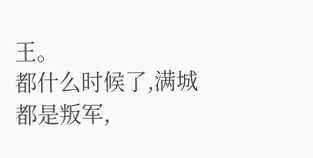王。
都什么时候了,满城都是叛军,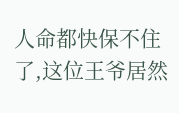人命都快保不住了,这位王爷居然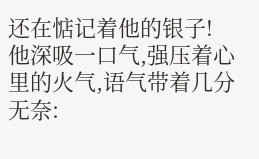还在惦记着他的银子!
他深吸一口气,强压着心里的火气,语气带着几分无奈: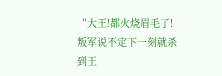“大王!都火烧眉毛了!
叛军说不定下一刻就杀到王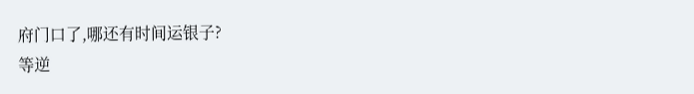府门口了,哪还有时间运银子?
等逆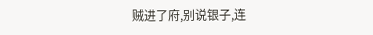贼进了府,别说银子,连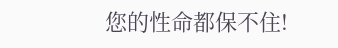您的性命都保不住!